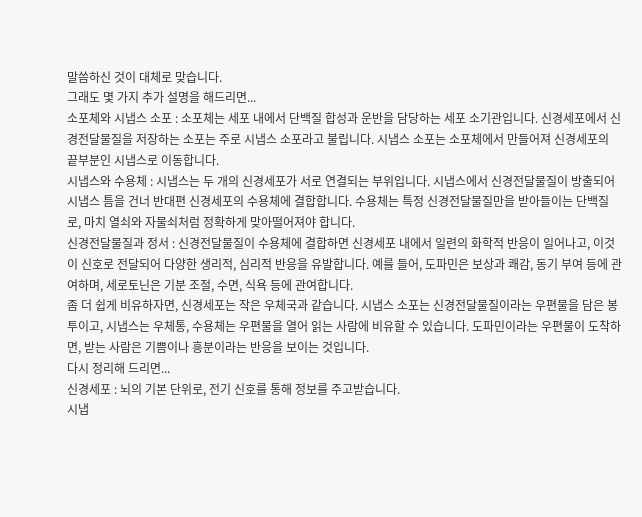말씀하신 것이 대체로 맞습니다.
그래도 몇 가지 추가 설명을 해드리면...
소포체와 시냅스 소포 : 소포체는 세포 내에서 단백질 합성과 운반을 담당하는 세포 소기관입니다. 신경세포에서 신경전달물질을 저장하는 소포는 주로 시냅스 소포라고 불립니다. 시냅스 소포는 소포체에서 만들어져 신경세포의 끝부분인 시냅스로 이동합니다.
시냅스와 수용체 : 시냅스는 두 개의 신경세포가 서로 연결되는 부위입니다. 시냅스에서 신경전달물질이 방출되어 시냅스 틈을 건너 반대편 신경세포의 수용체에 결합합니다. 수용체는 특정 신경전달물질만을 받아들이는 단백질로, 마치 열쇠와 자물쇠처럼 정확하게 맞아떨어져야 합니다.
신경전달물질과 정서 : 신경전달물질이 수용체에 결합하면 신경세포 내에서 일련의 화학적 반응이 일어나고, 이것이 신호로 전달되어 다양한 생리적, 심리적 반응을 유발합니다. 예를 들어, 도파민은 보상과 쾌감, 동기 부여 등에 관여하며, 세로토닌은 기분 조절, 수면, 식욕 등에 관여합니다.
좀 더 쉽게 비유하자면, 신경세포는 작은 우체국과 같습니다. 시냅스 소포는 신경전달물질이라는 우편물을 담은 봉투이고, 시냅스는 우체통, 수용체는 우편물을 열어 읽는 사람에 비유할 수 있습니다. 도파민이라는 우편물이 도착하면, 받는 사람은 기쁨이나 흥분이라는 반응을 보이는 것입니다.
다시 정리해 드리면...
신경세포 : 뇌의 기본 단위로, 전기 신호를 통해 정보를 주고받습니다.
시냅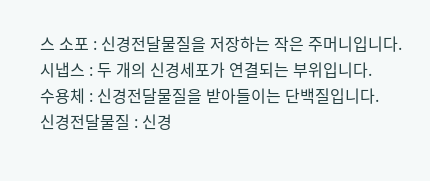스 소포 : 신경전달물질을 저장하는 작은 주머니입니다.
시냅스 : 두 개의 신경세포가 연결되는 부위입니다.
수용체 : 신경전달물질을 받아들이는 단백질입니다.
신경전달물질 : 신경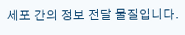세포 간의 정보 전달 물질입니다.